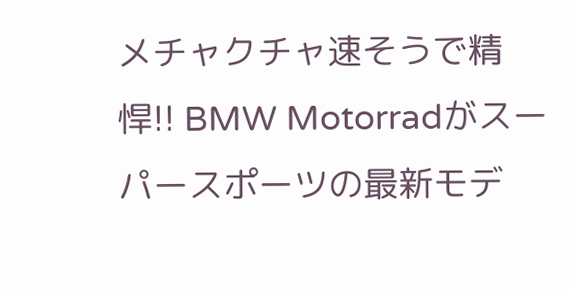メチャクチャ速そうで精悍!! BMW Motorradがスーパースポーツの最新モデ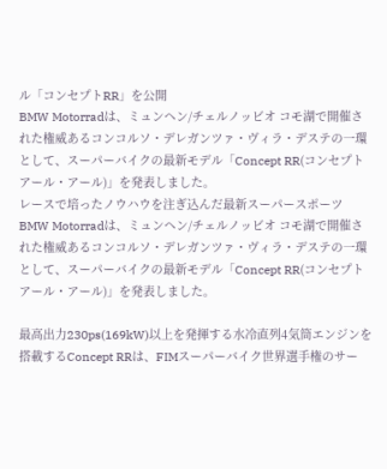ル「コンセプトRR」を公開
BMW Motorradは、ミュンヘン/チェルノッビオ コモ湖で開催された権威あるコンコルソ・デレガンツァ・ヴィラ・デステの一環として、スーパーバイクの最新モデル「Concept RR(コンセプト アール・アール)」を発表しました。
レースで培ったノウハウを注ぎ込んだ最新スーパースポーツ
BMW Motorradは、ミュンヘン/チェルノッビオ コモ湖で開催された権威あるコンコルソ・デレガンツァ・ヴィラ・デステの一環として、スーパーバイクの最新モデル「Concept RR(コンセプト アール・アール)」を発表しました。

最高出力230ps(169kW)以上を発揮する水冷直列4気筒エンジンを搭載するConcept RRは、FIMスーパーバイク世界選手権のサー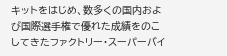キットをはじめ、数多くの国内および国際選手権で優れた成績をのこしてきたファクトリー・スーパーバイ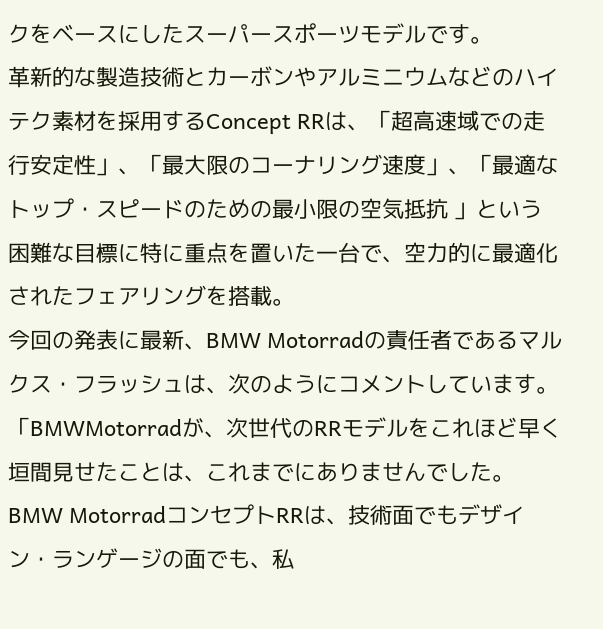クをベースにしたスーパースポーツモデルです。
革新的な製造技術とカーボンやアルミニウムなどのハイテク素材を採用するConcept RRは、「超高速域での走行安定性」、「最大限のコーナリング速度」、「最適なトップ・スピードのための最小限の空気抵抗 」という困難な目標に特に重点を置いた一台で、空力的に最適化されたフェアリングを搭載。
今回の発表に最新、BMW Motorradの責任者であるマルクス・フラッシュは、次のようにコメントしています。
「BMWMotorradが、次世代のRRモデルをこれほど早く垣間見せたことは、これまでにありませんでした。BMW MotorradコンセプトRRは、技術面でもデザイン・ランゲージの面でも、私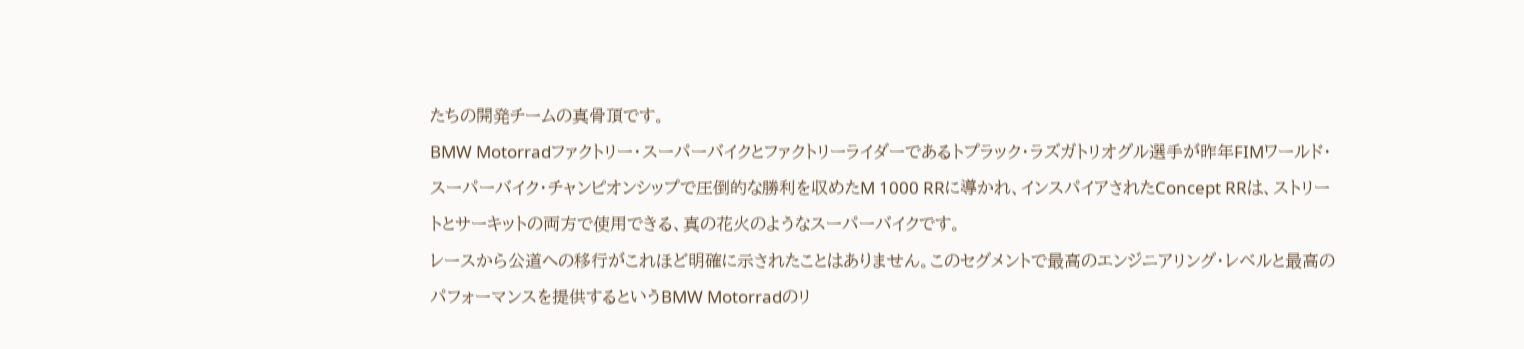たちの開発チームの真骨頂です。
BMW Motorradファクトリー・スーパーバイクとファクトリーライダーであるトプラック・ラズガトリオグル選手が昨年FIMワールド・スーパーバイク・チャンピオンシップで圧倒的な勝利を収めたM 1000 RRに導かれ、インスパイアされたConcept RRは、ストリートとサーキットの両方で使用できる、真の花火のようなスーパーバイクです。
レースから公道への移行がこれほど明確に示されたことはありません。このセグメントで最高のエンジニアリング・レベルと最高のパフォーマンスを提供するというBMW Motorradのリ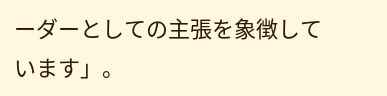ーダーとしての主張を象徴しています」。